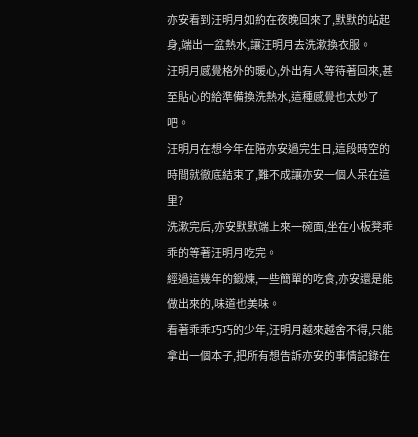亦安看到汪明月如約在夜晚回來了,默默的站起身,端出一盆熱水,讓汪明月去洗漱換衣服。
汪明月感覺格外的暖心,外出有人等待著回來,甚至貼心的給準備換洗熱水,這種感覺也太妙了吧。
汪明月在想今年在陪亦安過完生日,這段時空的時間就徹底結束了,難不成讓亦安一個人呆在這里?
洗漱完后,亦安默默端上來一碗面,坐在小板凳乖乖的等著汪明月吃完。
經過這幾年的鍛煉,一些簡單的吃食,亦安還是能做出來的,味道也美味。
看著乖乖巧巧的少年,汪明月越來越舍不得,只能拿出一個本子,把所有想告訴亦安的事情記錄在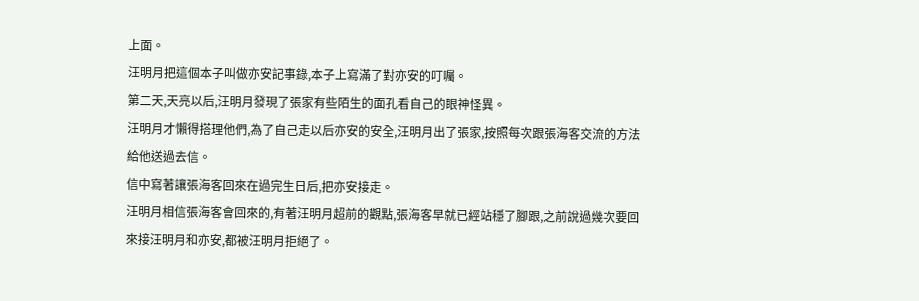上面。
汪明月把這個本子叫做亦安記事錄,本子上寫滿了對亦安的叮囑。
第二天,天亮以后,汪明月發現了張家有些陌生的面孔看自己的眼神怪異。
汪明月才懶得搭理他們,為了自己走以后亦安的安全,汪明月出了張家,按照每次跟張海客交流的方法給他送過去信。
信中寫著讓張海客回來在過完生日后,把亦安接走。
汪明月相信張海客會回來的,有著汪明月超前的觀點,張海客早就已經站穩了腳跟,之前說過幾次要回來接汪明月和亦安,都被汪明月拒絕了。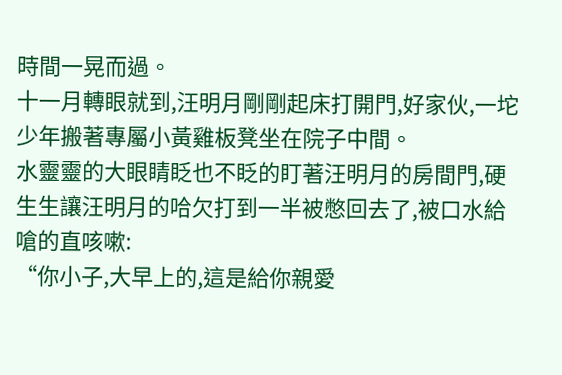時間一晃而過。
十一月轉眼就到,汪明月剛剛起床打開門,好家伙,一坨少年搬著專屬小黃雞板凳坐在院子中間。
水靈靈的大眼睛眨也不眨的盯著汪明月的房間門,硬生生讓汪明月的哈欠打到一半被憋回去了,被口水給嗆的直咳嗽:
“你小子,大早上的,這是給你親愛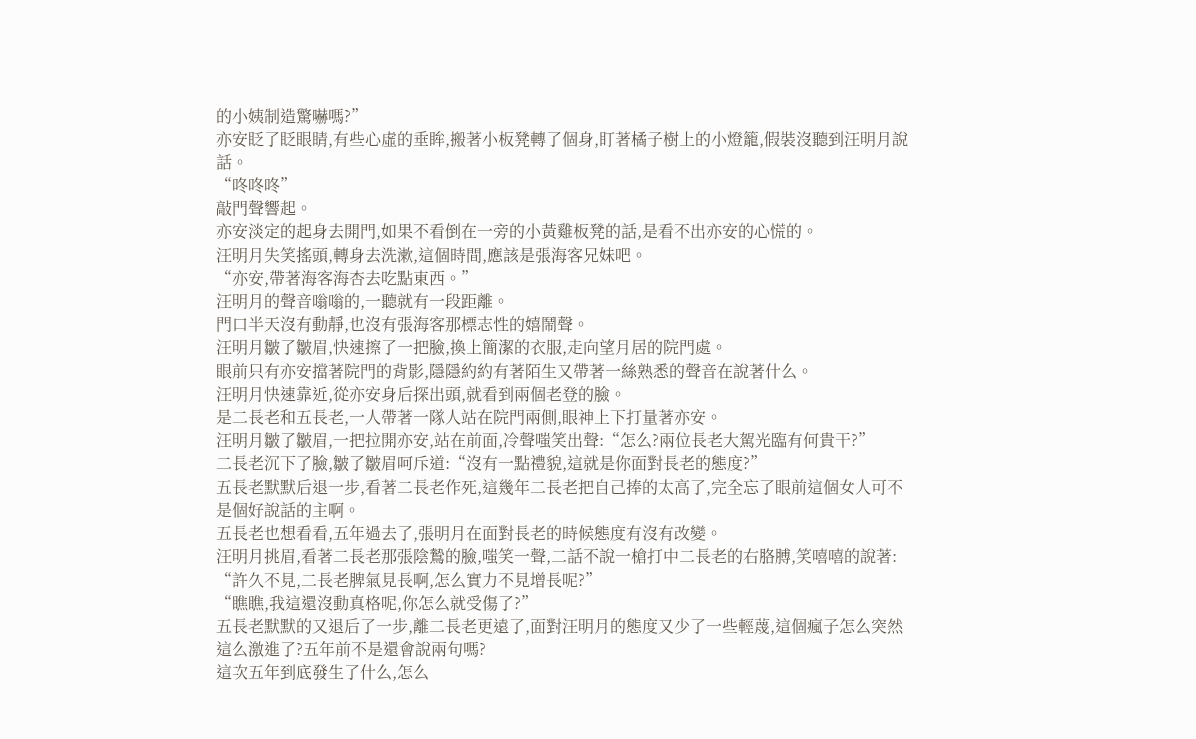的小姨制造驚嚇嗎?”
亦安眨了眨眼睛,有些心虛的垂眸,搬著小板凳轉了個身,盯著橘子樹上的小燈籠,假裝沒聽到汪明月說話。
“咚咚咚”
敲門聲響起。
亦安淡定的起身去開門,如果不看倒在一旁的小黃雞板凳的話,是看不出亦安的心慌的。
汪明月失笑搖頭,轉身去洗漱,這個時間,應該是張海客兄妹吧。
“亦安,帶著海客海杏去吃點東西。”
汪明月的聲音嗡嗡的,一聽就有一段距離。
門口半天沒有動靜,也沒有張海客那標志性的嬉鬧聲。
汪明月皺了皺眉,快速擦了一把臉,換上簡潔的衣服,走向望月居的院門處。
眼前只有亦安擋著院門的背影,隱隱約約有著陌生又帶著一絲熟悉的聲音在說著什么。
汪明月快速靠近,從亦安身后探出頭,就看到兩個老登的臉。
是二長老和五長老,一人帶著一隊人站在院門兩側,眼神上下打量著亦安。
汪明月皺了皺眉,一把拉開亦安,站在前面,冷聲嗤笑出聲:“怎么?兩位長老大駕光臨有何貴干?”
二長老沉下了臉,皺了皺眉呵斥道:“沒有一點禮貌,這就是你面對長老的態度?”
五長老默默后退一步,看著二長老作死,這幾年二長老把自己捧的太高了,完全忘了眼前這個女人可不是個好說話的主啊。
五長老也想看看,五年過去了,張明月在面對長老的時候態度有沒有改變。
汪明月挑眉,看著二長老那張陰鷙的臉,嗤笑一聲,二話不說一槍打中二長老的右胳膊,笑嘻嘻的說著:
“許久不見,二長老脾氣見長啊,怎么實力不見增長呢?”
“瞧瞧,我這還沒動真格呢,你怎么就受傷了?”
五長老默默的又退后了一步,離二長老更遠了,面對汪明月的態度又少了一些輕蔑,這個瘋子怎么突然這么激進了?五年前不是還會說兩句嗎?
這次五年到底發生了什么,怎么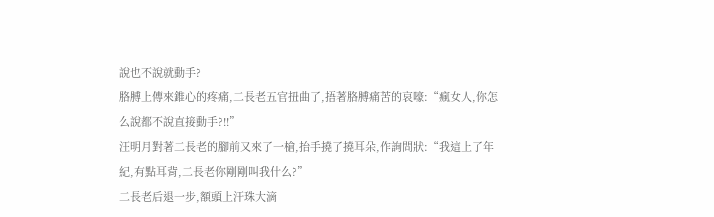說也不說就動手?
胳膊上傳來錐心的疼痛,二長老五官扭曲了,捂著胳膊痛苦的哀嚎:“瘋女人,你怎么說都不說直接動手?!!”
汪明月對著二長老的腳前又來了一槍,抬手撓了撓耳朵,作詢問狀:“我這上了年紀,有點耳背,二長老你剛剛叫我什么?”
二長老后退一步,額頭上汗珠大滴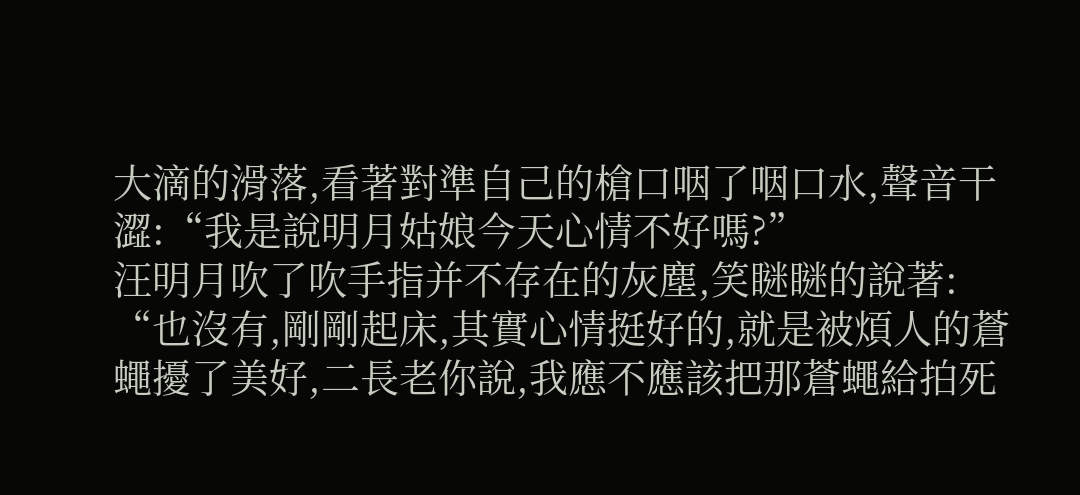大滴的滑落,看著對準自己的槍口咽了咽口水,聲音干澀:“我是說明月姑娘今天心情不好嗎?”
汪明月吹了吹手指并不存在的灰塵,笑瞇瞇的說著:
“也沒有,剛剛起床,其實心情挺好的,就是被煩人的蒼蠅擾了美好,二長老你說,我應不應該把那蒼蠅給拍死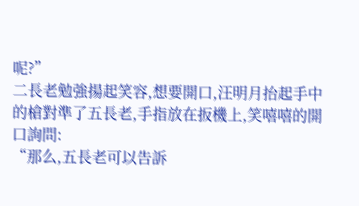呢?”
二長老勉強揚起笑容,想要開口,汪明月抬起手中的槍對準了五長老,手指放在扳機上,笑嘻嘻的開口詢問:
“那么,五長老可以告訴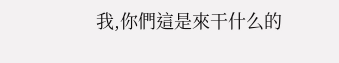我,你們這是來干什么的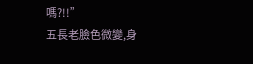嗎?!!”
五長老臉色微變,身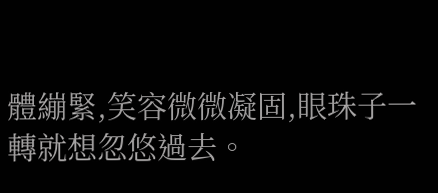體繃緊,笑容微微凝固,眼珠子一轉就想忽悠過去。